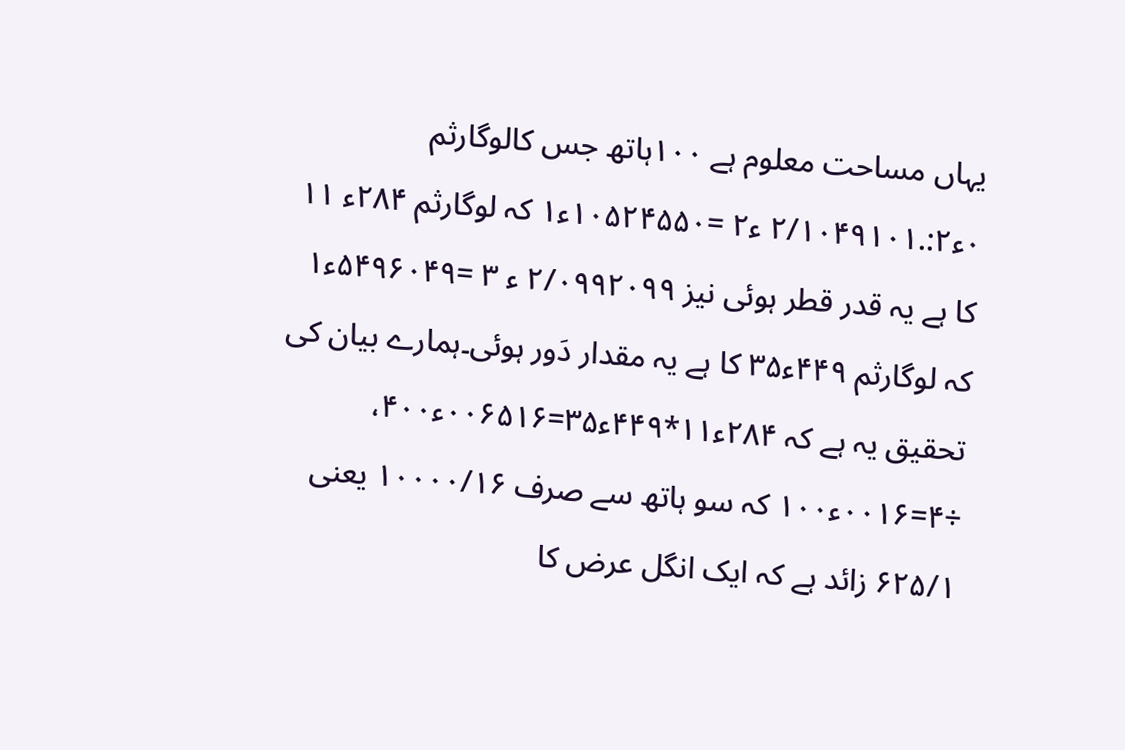یہاں مساحت معلوم ہے ۱۰۰ہاتھ جس کالوگارثم ۰ء۲:.۲/۱۰۴۹۱۰۱ ء۲ =۱۰۵۲۴۵۵۰ء۱ کہ لوگارثم ۲۸۴ء ۱۱ کا ہے یہ قدر قطر ہوئی نیز ۲/۰۹۹۲۰۹۹ ء ۳ =۵۴۹۶۰۴۹ء۱ کہ لوگارثم ۴۴۹ء۳۵ کا ہے یہ مقدار دَور ہوئی۔ہمارے بیان کی تحقیق یہ ہے کہ ۲۸۴ء۱۱*۴۴۹ء۳۵=۰۰۶۵۱۶ء۴۰۰، ÷۴=۰۰۱۶ء۱۰۰ کہ سو ہاتھ سے صرف ۱۰۰۰۰/۱۶ یعنی ۶۲۵/۱ زائد ہے کہ ایک انگل عرض کا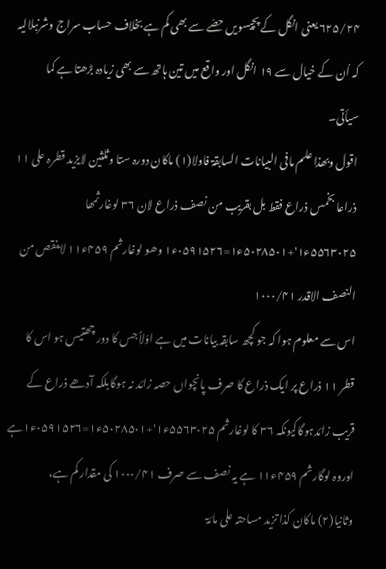۶۲۵/۲۴ یعنی انگل کے پچیسویں حصّے سے بھی کم ہے بخلاف حساب سراج وشرنبلالیہ کہ اُن کے خیال سے ۱۹ انگل اور واقع میں تین ہاتھ سے بھی زیادہ بڑھتا ہے کما سیأتی۔
اقول وبھذا علم مافی البیانات السابقۃ فاولا(۱) ماکان دورہ ستا وثلثین لایزید قطرہ علی ۱۱ ذراعا بخمس ذراع فقط بل بقریب من نصف ذراع لان ۳۶ لوغارثمھا ۵۵۶۳۰۲۵ء۱'+۵۰۲۸۵۰۱ء۱=۰۵۹۱۵۲۶ء۱ وھو لوغارثم ۴۵۹ء۱۱ لاینقص من النصف الاقدر ۱۰۰۰/۴۱
اس سے معلوم ہوا کہ جو کچھ سابقہ بیانات میں ہے اوّلاً جس کا دور چھتیس ہو اس کا قطر ۱۱ ذراع پر ایک ذراع کا صرف پانچواں حصہ زائد نہ ہوگابلکہ آدھے ذراع کے قریب زائدہوگاکیونکہ ۳۶ کا لوغارثم ۵۵۶۳۰۲۵ء۱'+۵۰۲۸۵۰۱ء۱=۰۵۹۱۵۲۶ء۱ہے اوروہ لوگارثم ۴۵۹ء۱۱ ہے یہ نصف سے صرف ۱۰۰۰/۴۱ کی مقدار کم ہے،
وثانیا(۲) ماکان کذا تزید مساحتہ علی مائۃ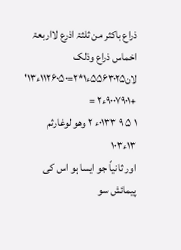ذراع باکثر من ثلثۃ اذرع لااربعۃ اخماس ذراع وذلک لان۵۵۶۳۰۲۵ء۱*۲=۱۱۲۶۰۵۰ء۱۳' +۹۰۰۷۹۰۱ء۲ =
۱ ۵ ۹ ۰۱۳۳ء ۲ وھو لوغارثم ۱۳ء۱۰۳
اور ثانیاً جو ایسا ہو اس کی پیمائش سو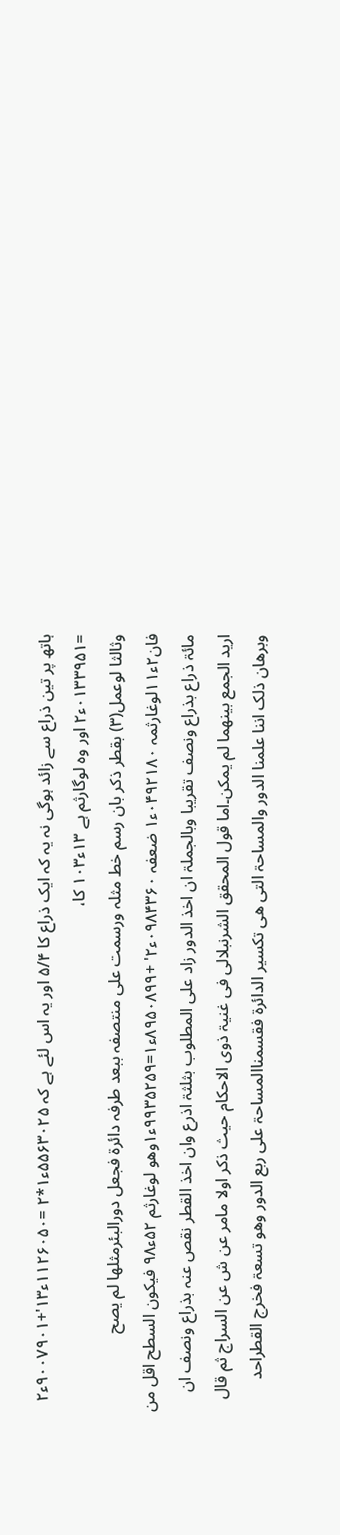ہاتھ پر تین ذراع سے زائد ہوگی نہ یہ کہ ایک ذراع کا ۵/۴ اور یہ اس لئے ہے کہ ۵۵۶۳۰۲۵ء۱*۲ =۱۱۲۶۰۵۰ء۱۳'+۹۰۰۷۹۰۱ء۲ =۰۱۳۳۹۵۱ء۲ اور وہ لوگارثم ہے ۱۳ء۱۰۳ کا،
وثالثا لوعمل(۳) بقطر ذکر بان رسم خط مثلہ ورسمت علی منتصفہ ببعد طرفہ دائرۃ فجعل دورالبئرمثلھا لم یصح فان۲ء۱۱لوغارثمہ ۰۴۹۲۱۸۰ء۱ ضعفہ ۰۹۸۴۳۶۰ء۲' +۸۹۵۰۸۹۹ء۱=۹۹۳۵۲۵۹ء۱وھو لوغارثم ۵۲ء۹۸ فیکون السطح اقل من مائۃ ذراع بذراع ونصف تقریبا وبالجملۃ ان اخذ الدور زاد علی المطلوب بثلثۃ اذرع وان اخذ القطر نقص عنہ بذراع ونصف ان ارید الجمع بینھما لم یمکن۔اما قول المحقق الشرنبلالی فی غنیۃ ذوی الاحکام حیث ذکر اولا مامر عن ش عن السراج ثم قال وبرھان ذلک اننا علمنا الدور والمساحۃ التی ھی تکسیر الدائرۃ فقسمناالمساحۃ علی ربع الدور وھو تسعۃ فخرج القطراحد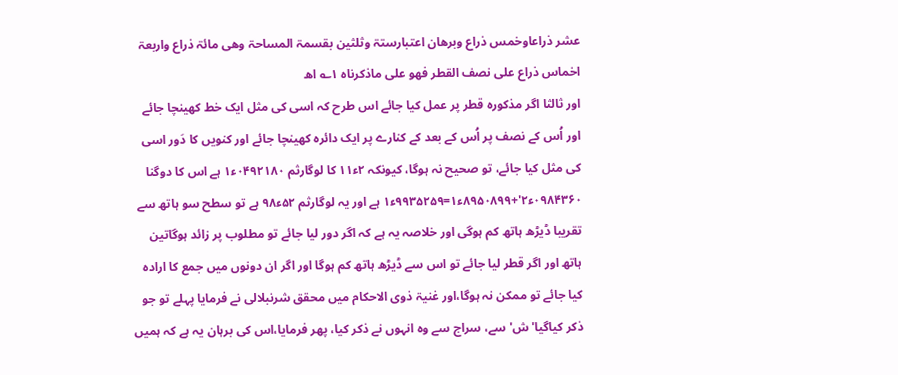عشر ذراعاوخمس ذراع وبرھان اعتبارستۃ وثلثین بقسمۃ المساحۃ وھی مائۃ ذراع واربعۃ اخماس ذراع علی نصف القطر فھو علی ماذکرناہ ۱؎ اھ
اور ثالثا اگر مذکورہ قطر پر عمل کیا جائے اس طرح کہ اسی کی مثل ایک خط کھینچا جائے اور اُس کے نصف پر اُس کے بعد کے کنارے پر ایک دائرہ کھینچا جائے اور کنویں کا دَور اسی کی مثل کیا جائے، تو صحیح نہ ہوگا، کیونکہ ۲ء۱۱ کا لوگارثم ۰۴۹۲۱۸۰ء۱ ہے اس کا دوگنا ۰۹۸۴۳۶۰ء۲'+۸۹۵۰۸۹۹ء۱=۹۹۳۵۲۵۹ء۱ ہے اور یہ لوگارثم ۵۲ء۹۸ ہے تو سطح سو ہاتھ سے تقریبا ڈیڑھ ہاتھ کم ہوگی اور خلاصہ یہ ہے کہ اگر دور لیا جائے تو مطلوب پر زائد ہوگاتین ہاتھ اور اگر قطر لیا جائے تو اس سے ڈیڑھ ہاتھ کم ہوگا اور اگر ان دونوں میں جمع کا ارادہ کیا جائے تو ممکن نہ ہوگا،اور غنیۃ ذوی الاحکام میں محقق شرنبلالی نے فرمایا پہلے تو جو ذکر کیاگیا'ش'سے، سراج سے وہ انہوں نے ذکر کیا، پھر فرمایا،اس کی برہان یہ ہے کہ ہمیں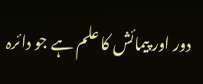دور اور پیمائش کا علم ہے جو دائرہ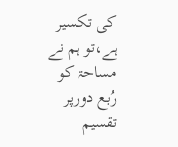کی تکسیر ہے،تو ہم نے مساحۃ کو رُبع دورپر تقسیم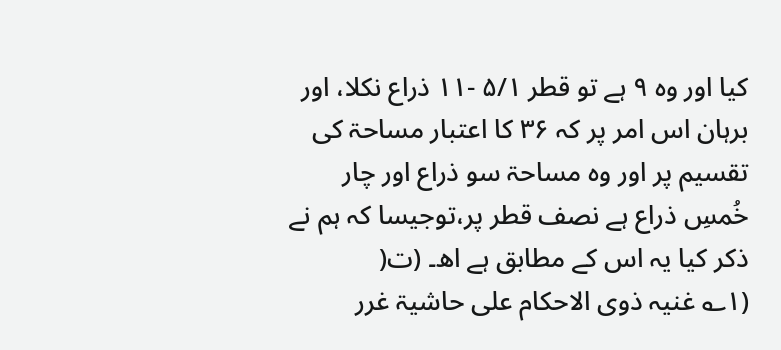کیا اور وہ ۹ ہے تو قطر ۵/۱ -۱۱ ذراع نکلا، اور برہان اس امر پر کہ ۳۶ کا اعتبار مساحۃ کی تقسیم پر اور وہ مساحۃ سو ذراع اور چار خُمسِ ذراع ہے نصف قطر پر،توجیسا کہ ہم نے ذکر کیا یہ اس کے مطابق ہے اھ۔ (ت(
(۱؎ غنیہ ذوی الاحکام علی حاشیۃ غرر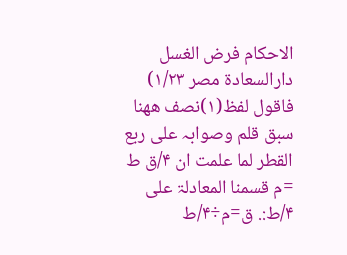الاحکام فرض الغسل دارالسعادۃ مصر ۱/۲۳)
فاقول لفظ(۱)نصف ھھنا سبق قلم وصوابہ علی ربع القطر لما علمت ان ۴/ق ط =م قسمنا المعادلۃ علی ۴/ط:. ق=م÷۴/ط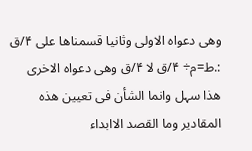وھی دعواہ الاولی وثانیا قسمناھا علی ۴/ق :.ط=م÷ ۴/ق لا ۴/ق وھی دعواہ الاخری ھذا سہل وانما الشأن فی تعیین ھذہ المقادیر وما القصد الاابداء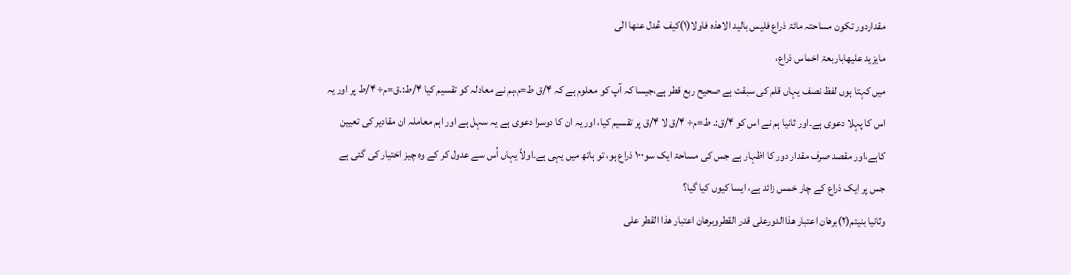مقداردور تکون مساحتہ مائۃ ذراع فلیس بالید الاھذہ فاولا(۱)کیف عُدل عنھا الٰی
مایزید علیھاباربعۃ اخماس ذراع،
میں کہتا ہوں لفظ نصف یہاں قلم کی سبقت ہے صحیح ربع قطر ہے،جیسا کہ آپ کو معلوم ہے کہ ۴/ق ط=م،ہم نے معادلہ کو تقسیم کیا ۴/ط:.ق=م÷ ۴/ط پر اور یہ اس کا پہلا دعوی ہے۔اور ثانیا ہم نے اس کو ۴/ق:. ط=م÷ ۴/ق لا ۴/ق پر تقسیم کیا، اور یہ ان کا دوسرا دعوی ہے یہ سہل ہے اور اہم معاملہ ان مقادیر کی تعیین کاہے،اور مقصد صرف مقدار دور کا اظہار ہے جس کی مساحۃ ایک سو۱۰۰ ذراع ہو، تو ہاتھ میں یہی ہے۔اولاً یہاں اُس سے عدول کر کے وہ چیز اختیار کی گئی ہے جس پر ایک ذراع کے چار خمس زائد ہے، ایسا کیوں کیا گیا؟
وثانیا بنیتم(۲)برھان اعتبار ھذاالدورعلی قدر القطروبرھان اعتبار ھذا القطر علی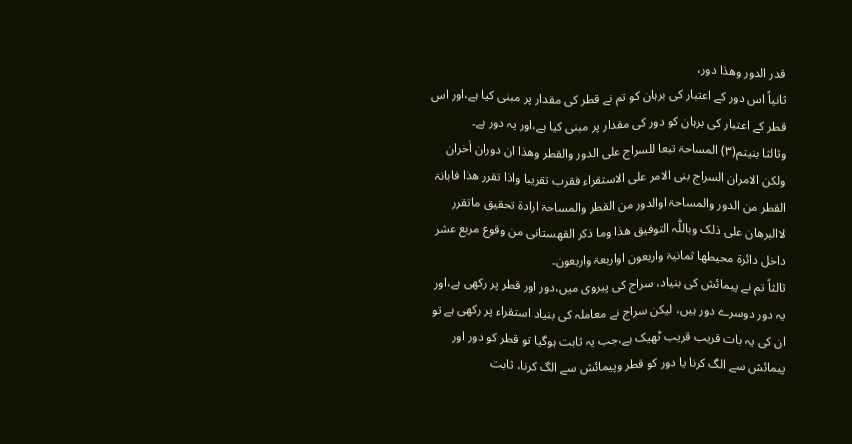قدر الدور وھذا دور،
ثانیاً اس دور کے اعتبار کی برہان کو تم نے قطر کی مقدار پر مبنی کیا ہے،اور اس قطر کے اعتبار کی برہان کو دور کی مقدار پر مبنی کیا ہے،اور یہ دور ہے۔
وثالثا بنیتم(۳) المساحۃ تبعا للسراج علی الدور والقطر وھذا ان دوران اٰخران ولکن الامران السراج بنی الامر علی الاستقراء فقرب تقریبا واذا تقرر ھذا فابانۃ القطر من الدور والمساحۃ اوالدور من القطر والمساحۃ ارادۃ تحقیق ماتقرر لاالبرھان علی ذلک وباللّٰہ التوفیق ھذا وما ذکر القھستانی من وقوع مربع عشر داخل دائرۃ محیطھا ثمانیۃ واربعون اواربعۃ واربعون۔
ثالثاً تم نے پیمائش کی بنیاد، سراج کی پیروی میں،دور اور قطر پر رکھی ہے،اور یہ دور دوسرے دور ہیں، لیکن سراج نے معاملہ کی بنیاد استقراء پر رکھی ہے تو ان کی یہ بات قریب قریب ٹھیک ہے،جب یہ ثابت ہوگیا تو قطر کو دور اور پیمائش سے الگ کرنا یا دور کو قطر وپیمائش سے الگ کرنا، ثابت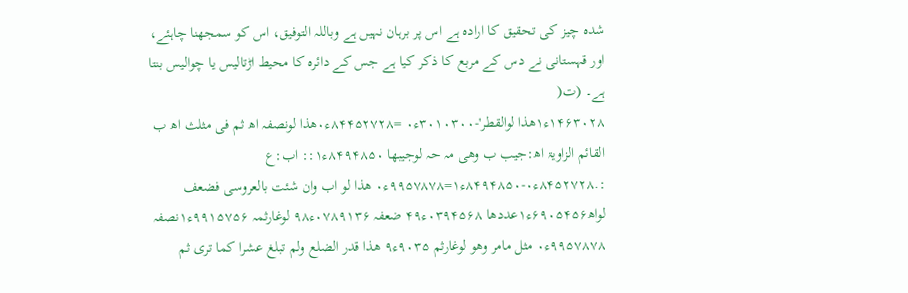شدہ چیز کی تحقیق کا ارادہ ہے اس پر برہان نہیں ہے وباللہ التوفیق، اس کو سمجھنا چاہئے، اور قہستانی نے دس کے مربع کا ذکر کیا ہے جس کے دائرہ کا محیط اڑتالیس یا چوالیس بنتا ہے۔ (ت(
۱۴۶۳۰۲۸ء۱ھذا لوالقطر'-۳۰۱۰۳۰۰ء۰ =۸۴۴۵۲۷۲۸ء۰ھذا لونصفہ اھ ثم فی مثلث اھ ب القائم الزاویۃ اھ:جیب ب وھی مہ حہ لوجیبھا ۸۴۹۴۸۵۰ء۱:: اب:ع :.۸۴۵۲۷۲۸ء۰-۸۴۹۴۸۵۰ء۱=۹۹۵۷۸۷۸ء۰ ھذا لو اب وان شئت بالعروسی فضعف لواھ۶۹۰۵۴۵۶ء۱عددھا ۰۳۹۴۵۶۸ء۴۹ ضعفہ ۰۷۸۹۱۳۶ء۹۸ لوغارثمہ ۹۹۱۵۷۵۶ء۱نصفہ ۹۹۵۷۸۷۸ء۰ مثل مامر وھو لوغارثم ۹۰۳۵ء۹ ھذا قدر الضلع ولم تبلغ عشرا کما تری ثم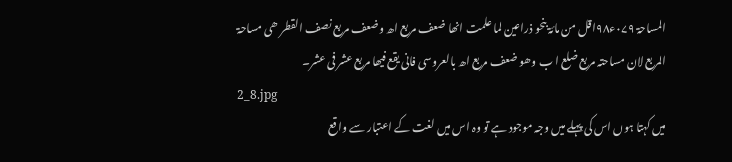المساحۃ ۰۷۹ء۹۸اقل من مائۃ بنحو ذراعین لما علمت انھا ضعف مربع اھ وضعف مربع نصف القطر ھی مساحۃ المربع لان مساحتہ مربع ضلع ا ب وھو ضعف مربع اھ بالعروسی فانی یقع فیھا مربع عشر فی عشر۔
2_8.jpg
میں کہتا ہوں اس کی پہلے میں وجہ موجود ہے تو وہ اس میں لغت کے اعتبار سے واقع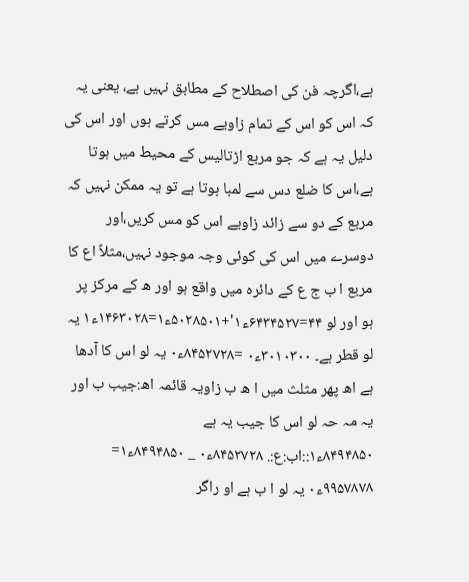ہے،اگرچہ فن کی اصطلاح کے مطابق نہیں ہے، یعنی یہ کہ اس کو اس کے تمام زاویے مس کرتے ہوں اور اس کی دلیل یہ ہے کہ جو مربع اڑتالیس کے محیط میں ہوتا ہے،اس کا ضلع دس سے لمبا ہوتا ہے تو یہ ممکن نہیں کہ مربع کے دو سے زائد زاویے اس کو مس کریں،اور دوسرے میں اس کی کوئی وجہ موجود نہیں،مثلاً اع کا مربع ا ب ج ع کے دائرہ میں واقع ہو اور ھ کے مرکز پر ہو اور لو ۴۴=۶۴۳۴۵۲۷ء۱'+۵۰۲۸۵۰۱ء۱=۱۴۶۳۰۲۸ء۱ یہ لو قطر ہے۔ ۳۰۱۰۳۰۰ء۰ =۸۴۵۲۷۲۸ء۰ یہ لو اس کا آدھا ہے اھ پھر مثلث میں ا ھ ب زاویہ قائمہ اھ:جیب ب اور یہ مہ حہ لو اس کا جیب یہ ہے
۸۴۹۴۸۵۰ء۱::اب:ع:. ۸۴۵۲۷۲۸ء۰ _ ۸۴۹۴۸۵۰ء۱= ۹۹۵۷۸۷۸ء۰ یہ لو ا ب ہے او راگر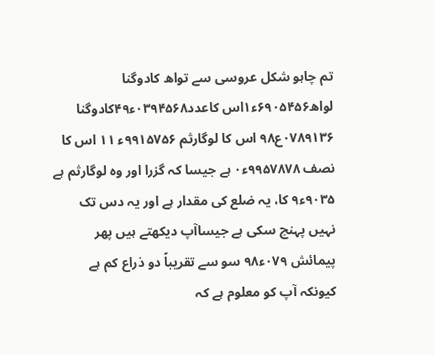تم چاہو شکل عروسی سے تواھ کادوگنا لواھ۶۹۰۵۴۵۶ء۱اس کاعدد۰۳۹۴۵۶۸ء۴۹کادوگنا ۰۷۸۹۱۳۶ع۹۸ اس کا لوگارثم ۹۹۱۵۷۵۶ء ۱۱ اس کا نصف ۹۹۵۷۸۷۸ء۰ ہے جیسا کہ گزرا اور وہ لوگارثم ہے ۹۰۳۵ء۹ کا، یہ ضلع کی مقدار ہے اور یہ دس تک نہیں پہنچ سکی ہے جیساآپ دیکھتے ہیں پھر پیمائش ۰۷۹ء۹۸ سو سے تقریباً دو ذراع کم ہے کیونکہ آپ کو معلوم ہے کہ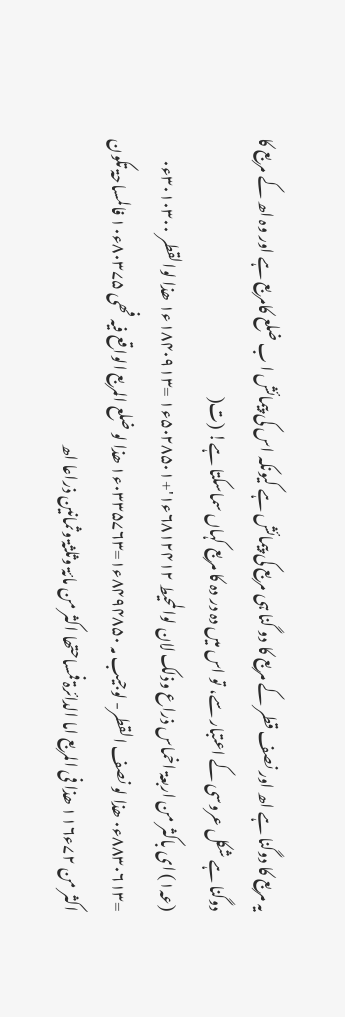یہ مربع کا دوگنا ہے اھ اور نصف قطر کے مربع کا دو گنا ہی مربع کی پیمائش ہے کیونکہ اس کی پیمائش ا ب ضلع کامربع ہے اور وہ اھ کے مربع کا دوگنا ہے شکل عروسی کے اعتبار سے، تو اس میں دہ در دہ کا مربع کہاں سماسکتا ہے! (ت(
(عہ۱) ای باکثر من اربعۃ اخماس ذراع وذلک لان لوالمحیط ۶۸۱۲۴۱۲ء۱'+۵۰۲۸۵۰۱ء۱ =۱۸۴۰۹۱۳ء۱ ھذا لوالقطر ۳۰۱۰۳۰۰ء۰ =۸۸۳۰۶۱۳ء۰ ھذا لو نصف القطر- لوجیب مہ ۸۴۹۴۸۵۰ء۱=۰۳۳۵۷۶۳ء۱ ھذا لو ضلع المربع الواقع فیہ فھی ۸۰۳۷۵ء۱۰ فالمساحۃ تکون اکثر من ۷۲ء۱۱۶ ھذا فی المربع اما الدائرۃ فمساحتھا اکثر من مائۃ وثلثۃ وثمانین ذراعا اھ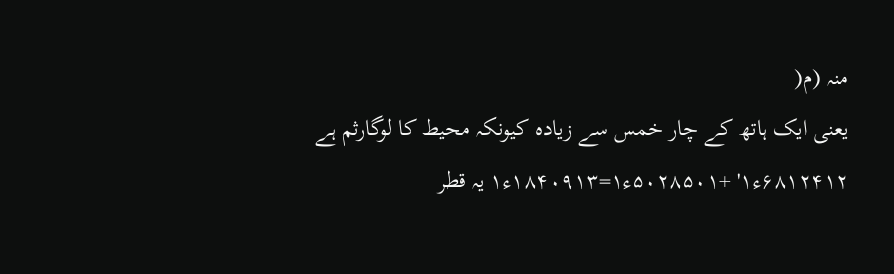منہ (م(
یعنی ایک ہاتھ کے چار خمس سے زیادہ کیونکہ محیط کا لوگارثم ہے ۶۸۱۲۴۱۲ء۱' +۵۰۲۸۵۰۱ء۱=۱۸۴۰۹۱۳ء۱ یہ قطر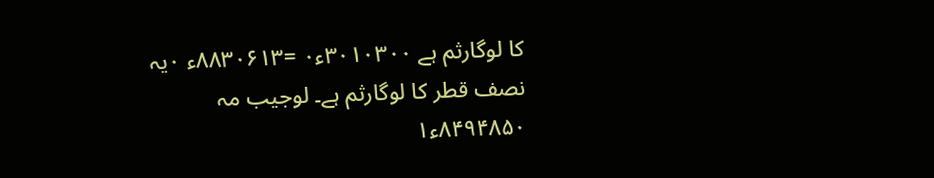کا لوگارثم ہے ۳۰۱۰۳۰۰ء۰ =۸۸۳۰۶۱۳ء ۰یہ نصف قطر کا لوگارثم ہے۔ لوجیب مہ ۸۴۹۴۸۵۰ء۱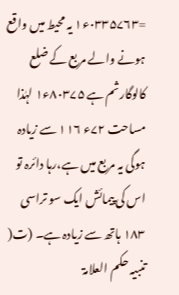=۰۳۳۵۷۶۳ء۱ یہ محیط میں واقع ہونے والے مربع کے ضلع کالوگارثم ہے ۸۰۳۷۵ء۱ لہٰذا مساحت ۷۲ء ۱۱۶ سے زیادہ ہوگی یہ مربع میں ہے،رہا دائرہ تو اس کی پیمائش ایک سو تراسی ۱۸۳ ہاتھ سے زیادہ ہے۔ (ت(
تنبیہ حکم العلامۃ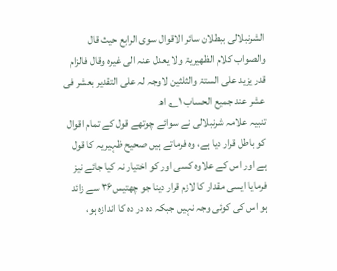الشرنبلالی ببطلان سائر الاقوال سوی الرابع حیث قال والصواب کلام الظھیریۃ ولا یعدل عنہ الی غیرہ وقال فالزام قدر یزید علی الستۃ والثلثین لاوجہ لہ علی التقدیر بعشر فی عشر عند جمیع الحساب ۱؎ اھ
تنبیہ علامہ شرنبلالی نے سوائے چوتھے قول کے تمام اقوال کو باطل قرار دیا ہے، وہ فرماتے ہیں صحیح ظہیریہ کا قول ہے اور اس کے علاوہ کسی اور کو اختیار نہ کیا جائے نیز فرمایا ایسی مقدار کا لازم قرار دینا جو چھتیس۳۶ سے زائد ہو اس کی کوئی وجہ نہیں جبکہ دہ در دہ کا اندازہ ہو،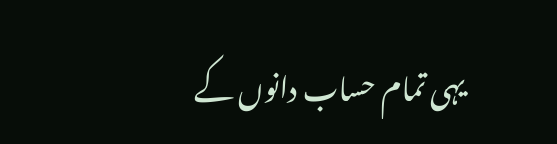یہی تمام حساب دانوں کے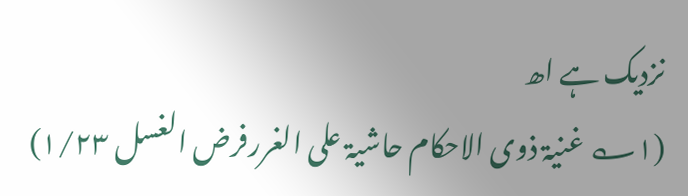نزدیک ہے اھ
(۱؎ غنیۃ ذوی الاحکام حاشیۃ علی الغررفرض الغسل ۱/۲۳)